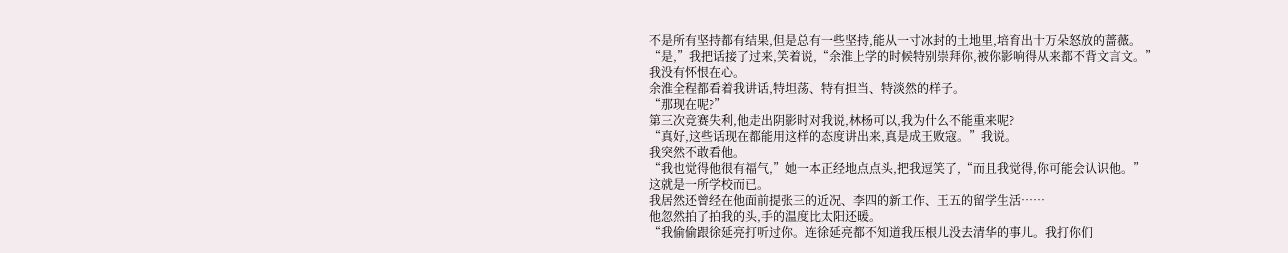不是所有坚持都有结果,但是总有一些坚持,能从一寸冰封的土地里,培育出十万朵怒放的蔷薇。
“是,”我把话接了过来,笑着说,“余淮上学的时候特别崇拜你,被你影响得从来都不背文言文。”
我没有怀恨在心。
余淮全程都看着我讲话,特坦荡、特有担当、特淡然的样子。
“那现在呢?”
第三次竞赛失利,他走出阴影时对我说,林杨可以,我为什么不能重来呢?
“真好,这些话现在都能用这样的态度讲出来,真是成王败寇。”我说。
我突然不敢看他。
“我也觉得他很有福气,”她一本正经地点点头,把我逗笑了,“而且我觉得,你可能会认识他。”
这就是一所学校而已。
我居然还曾经在他面前提张三的近况、李四的新工作、王五的留学生活……
他忽然拍了拍我的头,手的温度比太阳还暖。
“我偷偷跟徐延亮打听过你。连徐延亮都不知道我压根儿没去清华的事儿。我打你们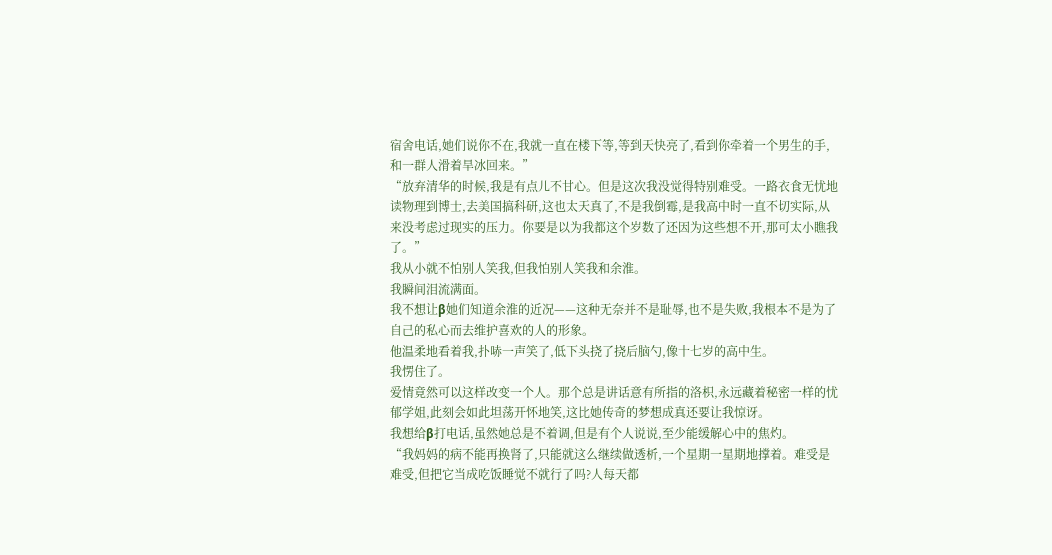宿舍电话,她们说你不在,我就一直在楼下等,等到天快亮了,看到你牵着一个男生的手,和一群人滑着旱冰回来。”
“放弃清华的时候,我是有点儿不甘心。但是这次我没觉得特别难受。一路衣食无忧地读物理到博士,去美国搞科研,这也太天真了,不是我倒霉,是我高中时一直不切实际,从来没考虑过现实的压力。你要是以为我都这个岁数了还因为这些想不开,那可太小瞧我了。”
我从小就不怕别人笑我,但我怕别人笑我和余淮。
我瞬间泪流满面。
我不想让β她们知道余淮的近况——这种无奈并不是耻辱,也不是失败,我根本不是为了自己的私心而去维护喜欢的人的形象。
他温柔地看着我,扑哧一声笑了,低下头挠了挠后脑勺,像十七岁的高中生。
我愣住了。
爱情竟然可以这样改变一个人。那个总是讲话意有所指的洛枳,永远藏着秘密一样的忧郁学姐,此刻会如此坦荡开怀地笑,这比她传奇的梦想成真还要让我惊讶。
我想给β打电话,虽然她总是不着调,但是有个人说说,至少能缓解心中的焦灼。
“我妈妈的病不能再换肾了,只能就这么继续做透析,一个星期一星期地撑着。难受是难受,但把它当成吃饭睡觉不就行了吗?人每天都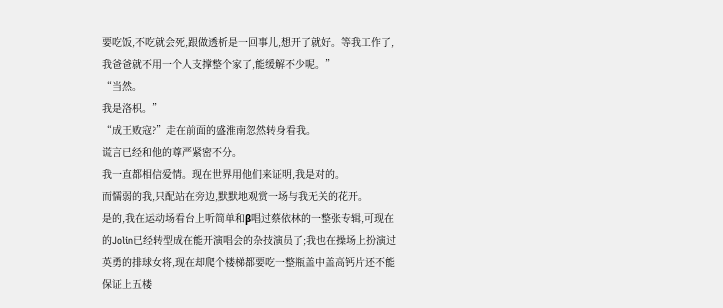要吃饭,不吃就会死,跟做透析是一回事儿,想开了就好。等我工作了,我爸爸就不用一个人支撑整个家了,能缓解不少呢。”
“当然。
我是洛枳。”
“成王败寇?”走在前面的盛淮南忽然转身看我。
谎言已经和他的尊严紧密不分。
我一直都相信爱情。现在世界用他们来证明,我是对的。
而懦弱的我,只配站在旁边,默默地观赏一场与我无关的花开。
是的,我在运动场看台上听简单和β唱过蔡依林的一整张专辑,可现在的Jolin已经转型成在能开演唱会的杂技演员了;我也在操场上扮演过英勇的排球女将,现在却爬个楼梯都要吃一整瓶盖中盖高钙片还不能保证上五楼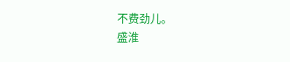不费劲儿。
盛淮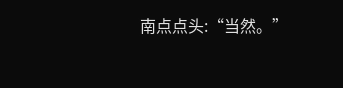南点点头:“当然。”